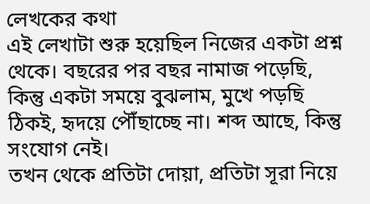লেখকের কথা
এই লেখাটা শুরু হয়েছিল নিজের একটা প্রশ্ন থেকে। বছরের পর বছর নামাজ পড়েছি, কিন্তু একটা সময়ে বুঝলাম, মুখে পড়ছি ঠিকই, হৃদয়ে পৌঁছাচ্ছে না। শব্দ আছে, কিন্তু সংযোগ নেই।
তখন থেকে প্রতিটা দোয়া, প্রতিটা সূরা নিয়ে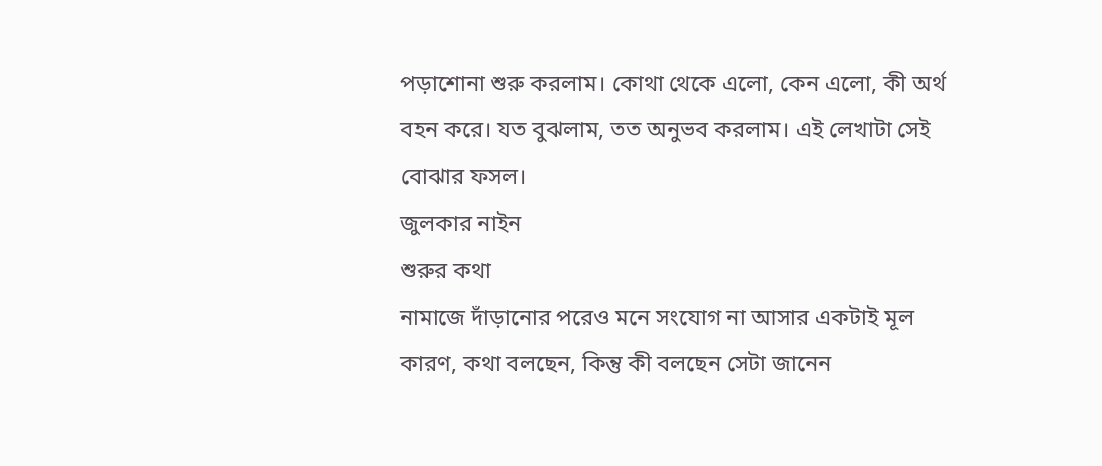পড়াশোনা শুরু করলাম। কোথা থেকে এলো, কেন এলো, কী অর্থ বহন করে। যত বুঝলাম, তত অনুভব করলাম। এই লেখাটা সেই বোঝার ফসল।
জুলকার নাইন
শুরুর কথা
নামাজে দাঁড়ানোর পরেও মনে সংযোগ না আসার একটাই মূল কারণ, কথা বলছেন, কিন্তু কী বলছেন সেটা জানেন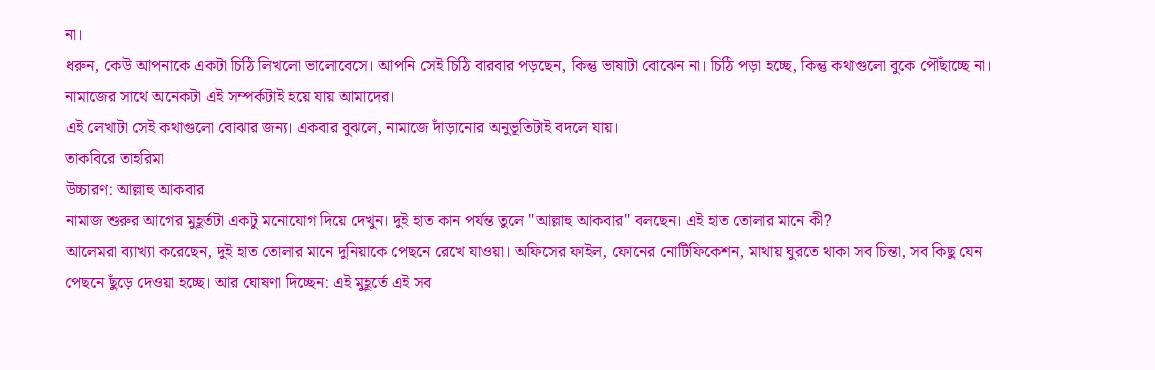না।
ধরুন, কেউ আপনাকে একটা চিঠি লিখলো ভালোবেসে। আপনি সেই চিঠি বারবার পড়ছেন, কিন্তু ভাষাটা বোঝেন না। চিঠি পড়া হচ্ছে, কিন্তু কথাগুলো বুকে পৌঁছাচ্ছে না। নামাজের সাথে অনেকটা এই সম্পর্কটাই হয়ে যায় আমাদের।
এই লেখাটা সেই কথাগুলো বোঝার জন্য। একবার বুঝলে, নামাজে দাঁড়ানোর অনুভূতিটাই বদলে যায়।
তাকবিরে তাহরিমা
উচ্চারণ: আল্লাহু আকবার
নামাজ শুরুর আগের মুহূর্তটা একটু মনোযোগ দিয়ে দেখুন। দুই হাত কান পর্যন্ত তুলে "আল্লাহু আকবার" বলছেন। এই হাত তোলার মানে কী?
আলেমরা ব্যাখ্যা করেছেন, দুই হাত তোলার মানে দুনিয়াকে পেছনে রেখে যাওয়া। অফিসের ফাইল, ফোনের নোটিফিকেশন, মাথায় ঘুরতে থাকা সব চিন্তা, সব কিছু যেন পেছনে ছুঁড়ে দেওয়া হচ্ছে। আর ঘোষণা দিচ্ছেন: এই মুহূর্তে এই সব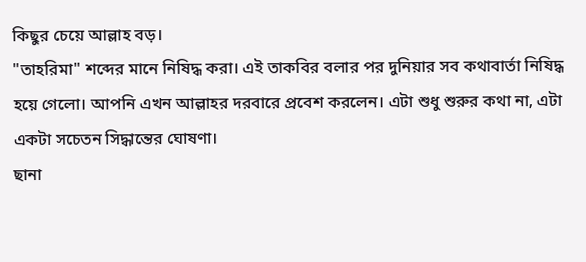কিছুর চেয়ে আল্লাহ বড়।
"তাহরিমা" শব্দের মানে নিষিদ্ধ করা। এই তাকবির বলার পর দুনিয়ার সব কথাবার্তা নিষিদ্ধ হয়ে গেলো। আপনি এখন আল্লাহর দরবারে প্রবেশ করলেন। এটা শুধু শুরুর কথা না, এটা একটা সচেতন সিদ্ধান্তের ঘোষণা।
ছানা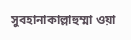সুবহানাকাল্লাহুম্মা ওয়া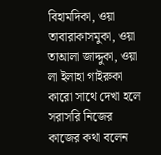বিহামদিকা, ওয়া তাবারাকাসমুকা, ওয়া তাআলা জাদ্দুকা, ওয়া লা ইলাহা গাইরুকা
কারো সাথে দেখা হলে সরাসরি নিজের কাজের কথা বলেন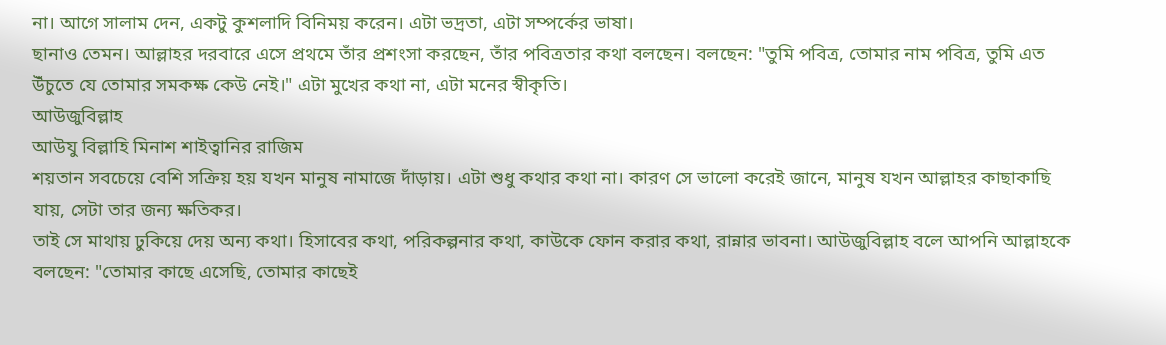না। আগে সালাম দেন, একটু কুশলাদি বিনিময় করেন। এটা ভদ্রতা, এটা সম্পর্কের ভাষা।
ছানাও তেমন। আল্লাহর দরবারে এসে প্রথমে তাঁর প্রশংসা করছেন, তাঁর পবিত্রতার কথা বলছেন। বলছেন: "তুমি পবিত্র, তোমার নাম পবিত্র, তুমি এত উঁচুতে যে তোমার সমকক্ষ কেউ নেই।" এটা মুখের কথা না, এটা মনের স্বীকৃতি।
আউজুবিল্লাহ
আউযু বিল্লাহি মিনাশ শাইত্বানির রাজিম
শয়তান সবচেয়ে বেশি সক্রিয় হয় যখন মানুষ নামাজে দাঁড়ায়। এটা শুধু কথার কথা না। কারণ সে ভালো করেই জানে, মানুষ যখন আল্লাহর কাছাকাছি যায়, সেটা তার জন্য ক্ষতিকর।
তাই সে মাথায় ঢুকিয়ে দেয় অন্য কথা। হিসাবের কথা, পরিকল্পনার কথা, কাউকে ফোন করার কথা, রান্নার ভাবনা। আউজুবিল্লাহ বলে আপনি আল্লাহকে বলছেন: "তোমার কাছে এসেছি, তোমার কাছেই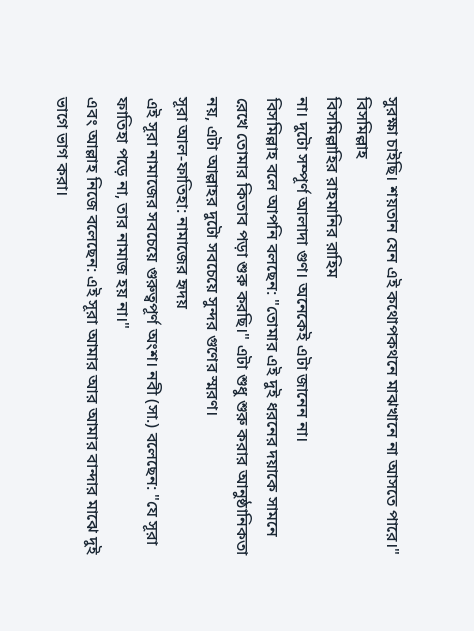সুরক্ষা চাইছি। শয়তান যেন এই কথোপকথনে মাঝখানে না আসতে পারে।"
বিসমিল্লাহ
বিসমিল্লাহির রাহমানির রাহিম
না। দুটো সম্পূর্ণ আলাদা গুণ। অনেকেই এটা জানেন না।
বিসমিল্লাহ বলে আপনি বলছেন: "তোমার এই দুই ধরনের দয়াকে সামনে রেখে তোমার কিতাব পড়া শুরু করছি।" এটা শুধু শুরু করার আনুষ্ঠানিকতা নয়, এটা আল্লাহর দুটো সবচেয়ে সুন্দর গুণের স্মরণ।
সূরা আল-ফাতিহা: নামাজের হৃদয়
এই সূরা নামাজের সবচেয়ে গুরুত্বপূর্ণ অংশ। নবী (সা.) বলেছেন: "যে সূরা ফাতিহা পড়ে না, তার নামাজ হয় না।"
এবং আল্লাহ নিজে বলেছেন: এই সূরা আমার আর আমার বান্দার মাঝে দুই ভাগে ভাগ করা।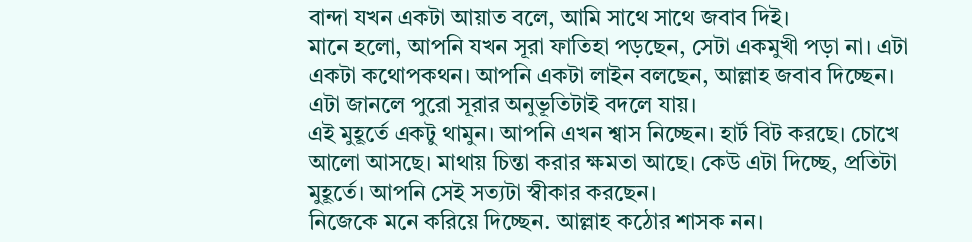বান্দা যখন একটা আয়াত বলে, আমি সাথে সাথে জবাব দিই।
মানে হলো, আপনি যখন সূরা ফাতিহা পড়ছেন, সেটা একমুখী পড়া না। এটা একটা কথোপকথন। আপনি একটা লাইন বলছেন, আল্লাহ জবাব দিচ্ছেন। এটা জানলে পুরো সূরার অনুভূতিটাই বদলে যায়।
এই মুহূর্তে একটু থামুন। আপনি এখন শ্বাস নিচ্ছেন। হার্ট বিট করছে। চোখে আলো আসছে। মাথায় চিন্তা করার ক্ষমতা আছে। কেউ এটা দিচ্ছে, প্রতিটা মুহূর্তে। আপনি সেই সত্যটা স্বীকার করছেন।
নিজেকে মনে করিয়ে দিচ্ছেন. আল্লাহ কঠোর শাসক নন।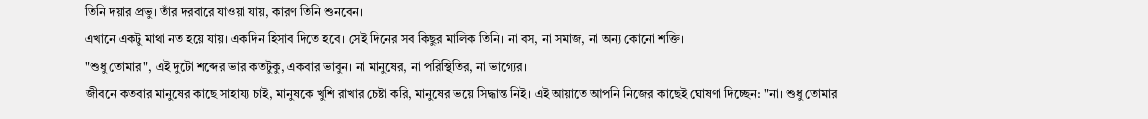তিনি দয়ার প্রভু। তাঁর দরবারে যাওয়া যায়, কারণ তিনি শুনবেন।
এখানে একটু মাথা নত হয়ে যায়। একদিন হিসাব দিতে হবে। সেই দিনের সব কিছুর মালিক তিনি। না বস, না সমাজ, না অন্য কোনো শক্তি।
"শুধু তোমার", এই দুটো শব্দের ভার কতটুকু, একবার ভাবুন। না মানুষের, না পরিস্থিতির, না ভাগ্যের।
জীবনে কতবার মানুষের কাছে সাহায্য চাই, মানুষকে খুশি রাখার চেষ্টা করি, মানুষের ভয়ে সিদ্ধান্ত নিই। এই আয়াতে আপনি নিজের কাছেই ঘোষণা দিচ্ছেন: "না। শুধু তোমার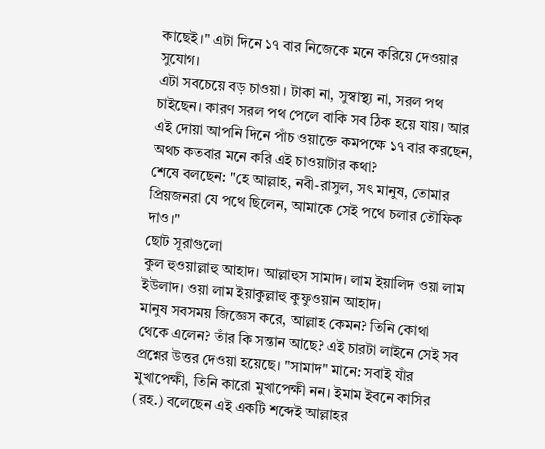কাছেই।" এটা দিনে ১৭ বার নিজেকে মনে করিয়ে দেওয়ার সুযোগ।
এটা সবচেয়ে বড় চাওয়া। টাকা না, সুস্বাস্থ্য না, সরল পথ চাইছেন। কারণ সরল পথ পেলে বাকি সব ঠিক হয়ে যায়। আর এই দোয়া আপনি দিনে পাঁচ ওয়াক্তে কমপক্ষে ১৭ বার করছেন, অথচ কতবার মনে করি এই চাওয়াটার কথা?
শেষে বলছেন: "হে আল্লাহ, নবী-রাসুল, সৎ মানুষ, তোমার প্রিয়জনরা যে পথে ছিলেন, আমাকে সেই পথে চলার তৌফিক দাও।"
ছোট সূরাগুলো
কুল হুওয়াল্লাহু আহাদ। আল্লাহুস সামাদ। লাম ইয়ালিদ ওয়া লাম ইউলাদ। ওয়া লাম ইয়াকুল্লাহু কুফুওয়ান আহাদ।
মানুষ সবসময় জিজ্ঞেস করে, আল্লাহ কেমন? তিনি কোথা থেকে এলেন? তাঁর কি সন্তান আছে? এই চারটা লাইনে সেই সব প্রশ্নের উত্তর দেওয়া হয়েছে। "সামাদ" মানে: সবাই যাঁর মুখাপেক্ষী, তিনি কারো মুখাপেক্ষী নন। ইমাম ইবনে কাসির (রহ.) বলেছেন এই একটি শব্দেই আল্লাহর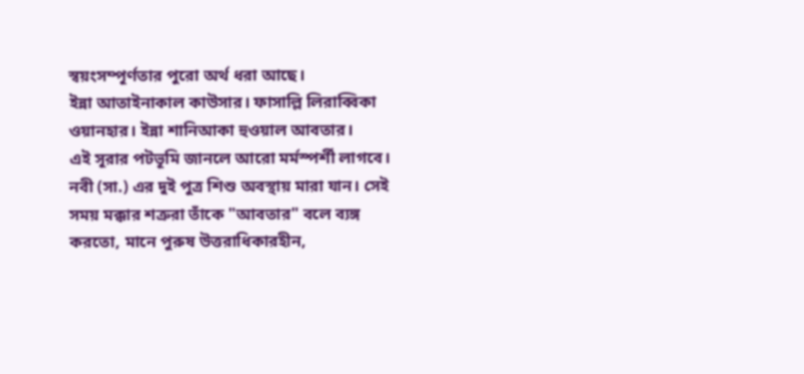স্বয়ংসম্পূর্ণতার পুরো অর্থ ধরা আছে।
ইন্না আতাইনাকাল কাউসার। ফাসাল্লি লিরাব্বিকা ওয়ানহার। ইন্না শানিআকা হুওয়াল আবতার।
এই সূরার পটভূমি জানলে আরো মর্মস্পর্শী লাগবে।
নবী (সা.) এর দুই পুত্র শিশু অবস্থায় মারা যান। সেই সময় মক্কার শত্রুরা তাঁকে "আবতার" বলে ব্যঙ্গ করতো, মানে পুরুষ উত্তরাধিকারহীন,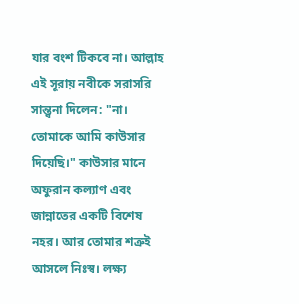যার বংশ টিকবে না। আল্লাহ এই সূরায় নবীকে সরাসরি সান্ত্বনা দিলেন: "না। তোমাকে আমি কাউসার দিয়েছি।" কাউসার মানে অফুরান কল্যাণ এবং জান্নাতের একটি বিশেষ নহর। আর তোমার শত্রুই আসলে নিঃস্ব। লক্ষ্য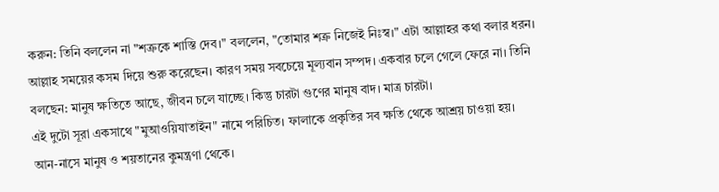করুন: তিনি বললেন না "শত্রুকে শাস্তি দেব।" বললেন, "তোমার শত্রু নিজেই নিঃস্ব।" এটা আল্লাহর কথা বলার ধরন।
আল্লাহ সময়ের কসম দিয়ে শুরু করেছেন। কারণ সময় সবচেয়ে মূল্যবান সম্পদ। একবার চলে গেলে ফেরে না। তিনি বলছেন: মানুষ ক্ষতিতে আছে, জীবন চলে যাচ্ছে। কিন্তু চারটা গুণের মানুষ বাদ। মাত্র চারটা।
এই দুটো সূরা একসাথে "মুআওয়িযাতাইন" নামে পরিচিত। ফালাকে প্রকৃতির সব ক্ষতি থেকে আশ্রয় চাওয়া হয়। আন-নাসে মানুষ ও শয়তানের কুমন্ত্রণা থেকে।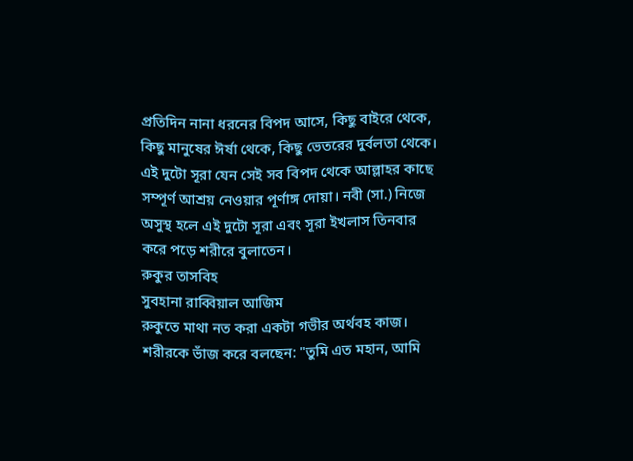প্রতিদিন নানা ধরনের বিপদ আসে, কিছু বাইরে থেকে, কিছু মানুষের ঈর্ষা থেকে, কিছু ভেতরের দুর্বলতা থেকে। এই দুটো সূরা যেন সেই সব বিপদ থেকে আল্লাহর কাছে সম্পূর্ণ আশ্রয় নেওয়ার পূর্ণাঙ্গ দোয়া। নবী (সা.) নিজে অসুস্থ হলে এই দুটো সূরা এবং সূরা ইখলাস তিনবার করে পড়ে শরীরে বুলাতেন।
রুকুর তাসবিহ
সুবহানা রাব্বিয়াল আজিম
রুকুতে মাথা নত করা একটা গভীর অর্থবহ কাজ। শরীরকে ভাঁজ করে বলছেন: "তুমি এত মহান, আমি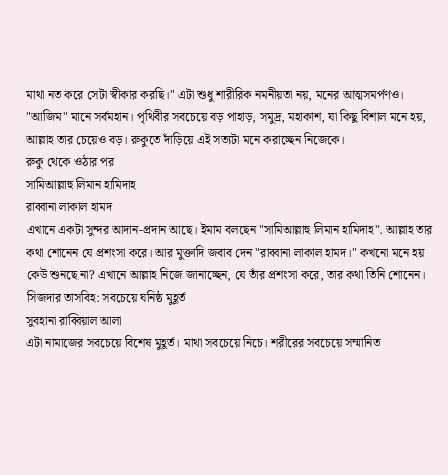মাথা নত করে সেটা স্বীকার করছি।" এটা শুধু শারীরিক নমনীয়তা নয়, মনের আত্মসমর্পণও।
"আজিম" মানে সর্বমহান। পৃথিবীর সবচেয়ে বড় পাহাড়, সমুদ্র, মহাকাশ, যা কিছু বিশাল মনে হয়, আল্লাহ তার চেয়েও বড়। রুকুতে দাঁড়িয়ে এই সত্যটা মনে করাচ্ছেন নিজেকে।
রুকু থেকে ওঠার পর
সামিআল্লাহু লিমান হামিদাহ
রাব্বানা লাকাল হামদ
এখানে একটা সুন্দর আদান-প্রদান আছে। ইমাম বলছেন "সামিআল্লাহু লিমান হামিদাহ". আল্লাহ তার কথা শোনেন যে প্রশংসা করে। আর মুক্তাদি জবাব দেন "রাব্বানা লাকাল হামদ।" কখনো মনে হয় কেউ শুনছে না? এখানে আল্লাহ নিজে জানাচ্ছেন, যে তাঁর প্রশংসা করে, তার কথা তিনি শোনেন।
সিজদার তাসবিহ: সবচেয়ে ঘনিষ্ঠ মুহূর্ত
সুবহানা রাব্বিয়াল আলা
এটা নামাজের সবচেয়ে বিশেষ মুহূর্ত। মাথা সবচেয়ে নিচে। শরীরের সবচেয়ে সম্মানিত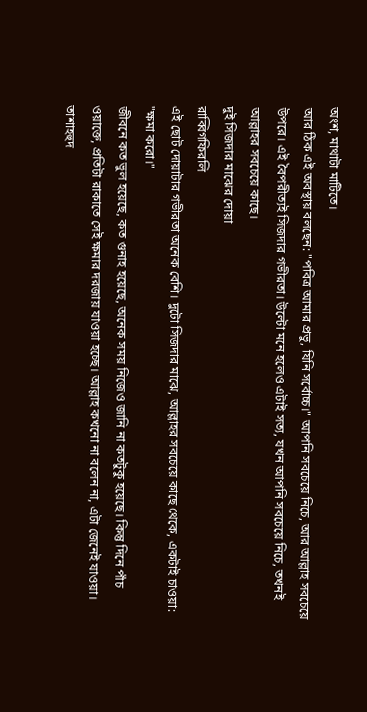অংশ, মাথাটা মাটিতে।
আর ঠিক এই অবস্থায় বলছেন: "পবিত্র আমার প্রভু, যিনি সর্বোচ্চ।" আপনি সবচেয়ে নিচে, আর আল্লাহ সবচেয়ে উপরে। এই বৈপরীত্যই সিজদার গভীরতা। উল্টো মনে হলেও এটাই সত্য, যখন আপনি সবচেয়ে নিচে, তখনই আল্লাহর সবচেয়ে কাছে।
দুই সিজদার মাঝের দোয়া
রাব্বিগফিরলি
এই ছোট দোয়াটার গভীরতা অনেক বেশি। দুটো সিজদার মাঝে, আল্লাহর সবচেয়ে কাছে থেকে, একটাই চাওয়া: "ক্ষমা করো।"
জীবনে কত ভুল হয়েছে, কত গুনাহ হয়েছে, অনেক সময় নিজেও জানি না কতটুকু হয়েছে। কিন্তু দিনে পাঁচ ওয়াক্তে, প্রতিটা রাকাতে সেই ক্ষমার দরজায় যাওয়া হচ্ছে। আল্লাহ কখনো না বলেন না, এটা জেনেই যাওয়া।
তাশাহহুদ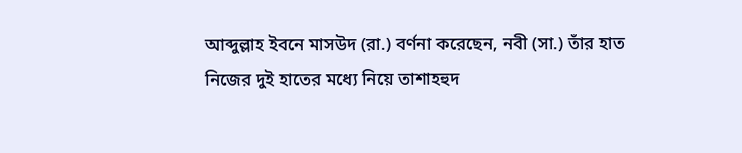আব্দুল্লাহ ইবনে মাসউদ (রা.) বর্ণনা করেছেন, নবী (সা.) তাঁর হাত নিজের দুই হাতের মধ্যে নিয়ে তাশাহহুদ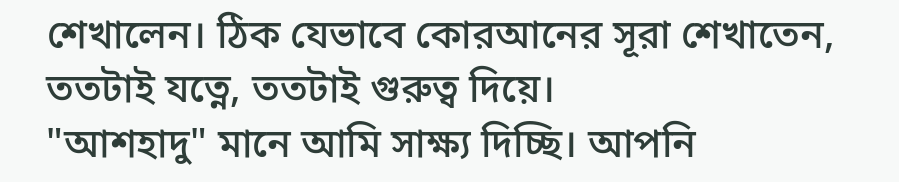শেখালেন। ঠিক যেভাবে কোরআনের সূরা শেখাতেন, ততটাই যত্নে, ততটাই গুরুত্ব দিয়ে।
"আশহাদু" মানে আমি সাক্ষ্য দিচ্ছি। আপনি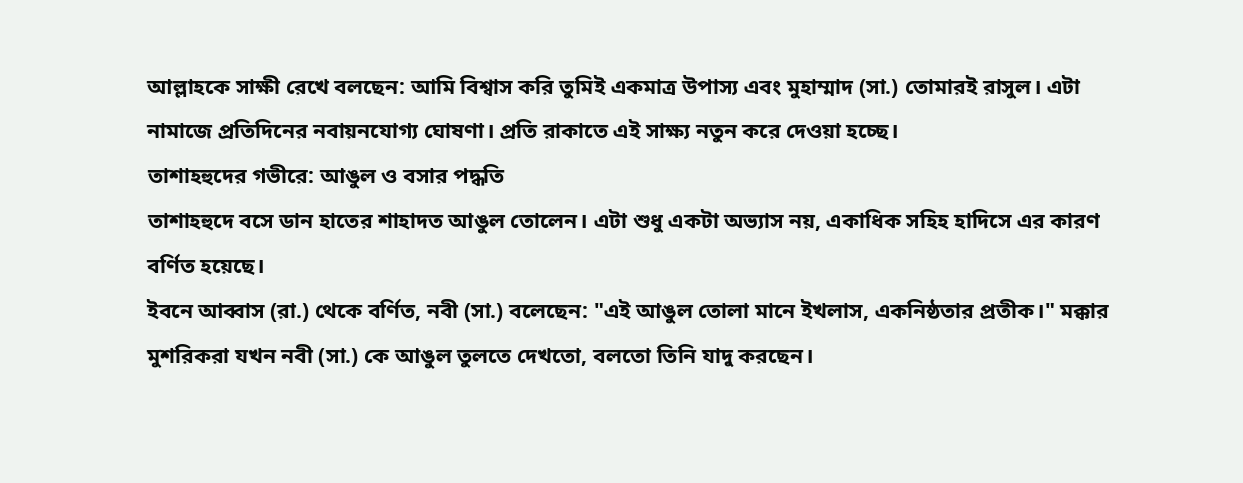আল্লাহকে সাক্ষী রেখে বলছেন: আমি বিশ্বাস করি তুমিই একমাত্র উপাস্য এবং মুহাম্মাদ (সা.) তোমারই রাসুল। এটা নামাজে প্রতিদিনের নবায়নযোগ্য ঘোষণা। প্রতি রাকাতে এই সাক্ষ্য নতুন করে দেওয়া হচ্ছে।
তাশাহহুদের গভীরে: আঙুল ও বসার পদ্ধতি
তাশাহহুদে বসে ডান হাতের শাহাদত আঙুল তোলেন। এটা শুধু একটা অভ্যাস নয়, একাধিক সহিহ হাদিসে এর কারণ বর্ণিত হয়েছে।
ইবনে আব্বাস (রা.) থেকে বর্ণিত, নবী (সা.) বলেছেন: "এই আঙুল তোলা মানে ইখলাস, একনিষ্ঠতার প্রতীক।" মক্কার মুশরিকরা যখন নবী (সা.) কে আঙুল তুলতে দেখতো, বলতো তিনি যাদু করছেন।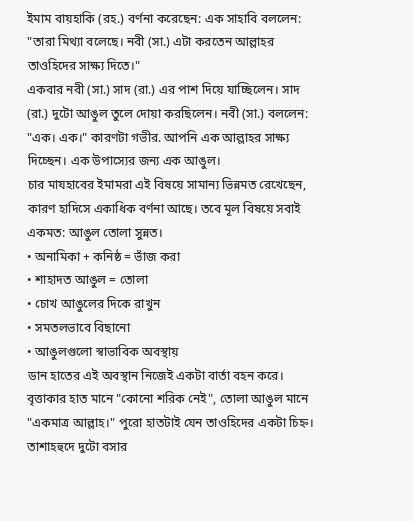ইমাম বায়হাকি (রহ.) বর্ণনা করেছেন: এক সাহাবি বললেন: "তারা মিথ্যা বলেছে। নবী (সা.) এটা করতেন আল্লাহর তাওহিদের সাক্ষ্য দিতে।"
একবার নবী (সা.) সাদ (রা.) এর পাশ দিয়ে যাচ্ছিলেন। সাদ (রা.) দুটো আঙুল তুলে দোয়া করছিলেন। নবী (সা.) বললেন: "এক। এক।" কারণটা গভীর. আপনি এক আল্লাহর সাক্ষ্য দিচ্ছেন। এক উপাস্যের জন্য এক আঙুল।
চার মাযহাবের ইমামরা এই বিষয়ে সামান্য ভিন্নমত রেখেছেন, কারণ হাদিসে একাধিক বর্ণনা আছে। তবে মূল বিষয়ে সবাই একমত: আঙুল তোলা সুন্নত।
• অনামিকা + কনিষ্ঠ = ভাঁজ করা
• শাহাদত আঙুল = তোলা
• চোখ আঙুলের দিকে রাখুন
• সমতলভাবে বিছানো
• আঙুলগুলো স্বাভাবিক অবস্থায়
ডান হাতের এই অবস্থান নিজেই একটা বার্তা বহন করে। বৃত্তাকার হাত মানে "কোনো শরিক নেই", তোলা আঙুল মানে "একমাত্র আল্লাহ।" পুরো হাতটাই যেন তাওহিদের একটা চিহ্ন।
তাশাহহুদে দুটো বসার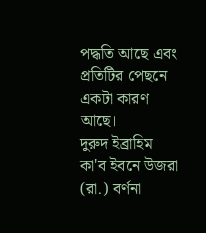পদ্ধতি আছে এবং প্রতিটির পেছনে একটা কারণ আছে।
দুরুদ ইব্রাহিম
কা'ব ইবনে উজরা (রা.) বর্ণনা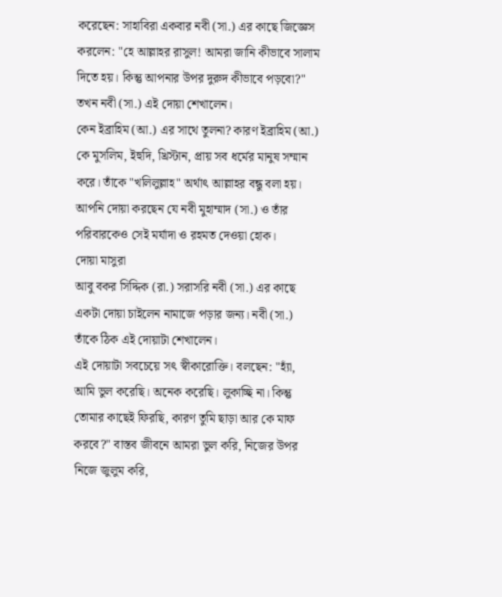করেছেন: সাহাবিরা একবার নবী (সা.) এর কাছে জিজ্ঞেস করলেন: "হে আল্লাহর রাসুল! আমরা জানি কীভাবে সালাম দিতে হয়। কিন্তু আপনার উপর দুরুদ কীভাবে পড়বো?" তখন নবী (সা.) এই দোয়া শেখালেন।
কেন ইব্রাহিম (আ.) এর সাথে তুলনা? কারণ ইব্রাহিম (আ.) কে মুসলিম, ইহুদি, খ্রিস্টান, প্রায় সব ধর্মের মানুষ সম্মান করে। তাঁকে "খলিলুল্লাহ" অর্থাৎ আল্লাহর বন্ধু বলা হয়। আপনি দোয়া করছেন যে নবী মুহাম্মাদ (সা.) ও তাঁর পরিবারকেও সেই মর্যাদা ও রহমত দেওয়া হোক।
দোয়া মাসুরা
আবু বকর সিদ্দিক (রা.) সরাসরি নবী (সা.) এর কাছে একটা দোয়া চাইলেন নামাজে পড়ার জন্য। নবী (সা.) তাঁকে ঠিক এই দোয়াটা শেখালেন।
এই দোয়াটা সবচেয়ে সৎ স্বীকারোক্তি। বলছেন: "হ্যাঁ, আমি ভুল করেছি। অনেক করেছি। লুকাচ্ছি না। কিন্তু তোমার কাছেই ফিরছি, কারণ তুমি ছাড়া আর কে মাফ করবে?" বাস্তব জীবনে আমরা ভুল করি, নিজের উপর নিজে জুলুম করি,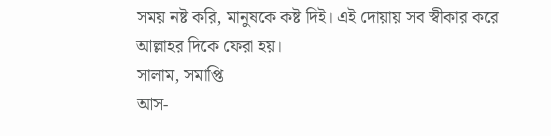সময় নষ্ট করি, মানুষকে কষ্ট দিই। এই দোয়ায় সব স্বীকার করে আল্লাহর দিকে ফেরা হয়।
সালাম, সমাপ্তি
আস-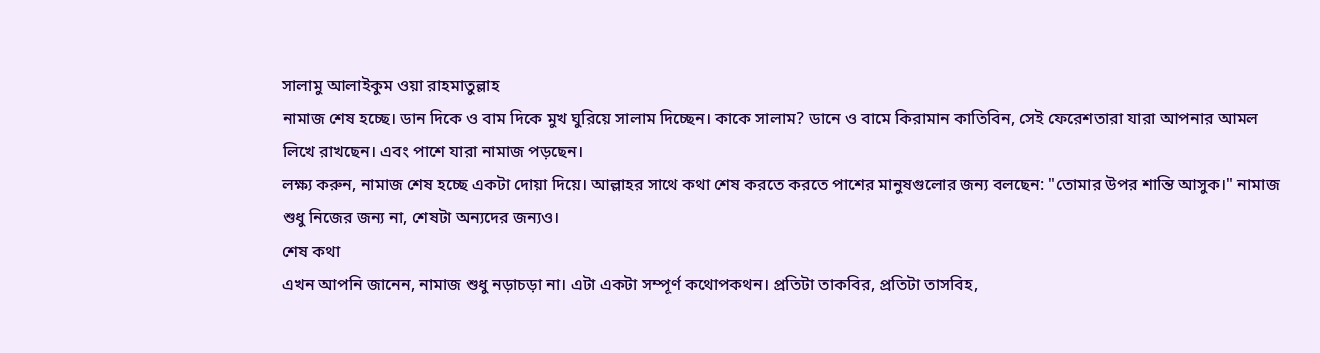সালামু আলাইকুম ওয়া রাহমাতুল্লাহ
নামাজ শেষ হচ্ছে। ডান দিকে ও বাম দিকে মুখ ঘুরিয়ে সালাম দিচ্ছেন। কাকে সালাম? ডানে ও বামে কিরামান কাতিবিন, সেই ফেরেশতারা যারা আপনার আমল লিখে রাখছেন। এবং পাশে যারা নামাজ পড়ছেন।
লক্ষ্য করুন, নামাজ শেষ হচ্ছে একটা দোয়া দিয়ে। আল্লাহর সাথে কথা শেষ করতে করতে পাশের মানুষগুলোর জন্য বলছেন: "তোমার উপর শান্তি আসুক।" নামাজ শুধু নিজের জন্য না, শেষটা অন্যদের জন্যও।
শেষ কথা
এখন আপনি জানেন, নামাজ শুধু নড়াচড়া না। এটা একটা সম্পূর্ণ কথোপকথন। প্রতিটা তাকবির, প্রতিটা তাসবিহ,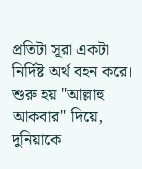প্রতিটা সূরা একটা নির্দিষ্ট অর্থ বহন করে।
শুরু হয় "আল্লাহু আকবার" দিয়ে, দুনিয়াকে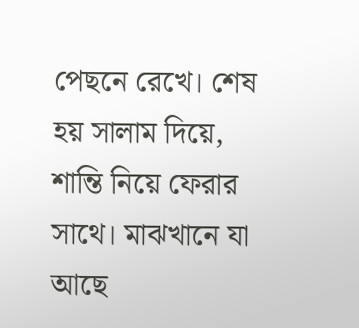পেছনে রেখে। শেষ হয় সালাম দিয়ে, শান্তি নিয়ে ফেরার সাথে। মাঝখানে যা আছে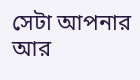সেটা আপনার আর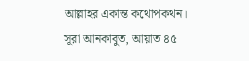আল্লাহর একান্ত কথোপকথন।
সূরা আনকাবুত, আয়াত ৪৫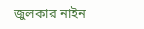জুলকার নাইন